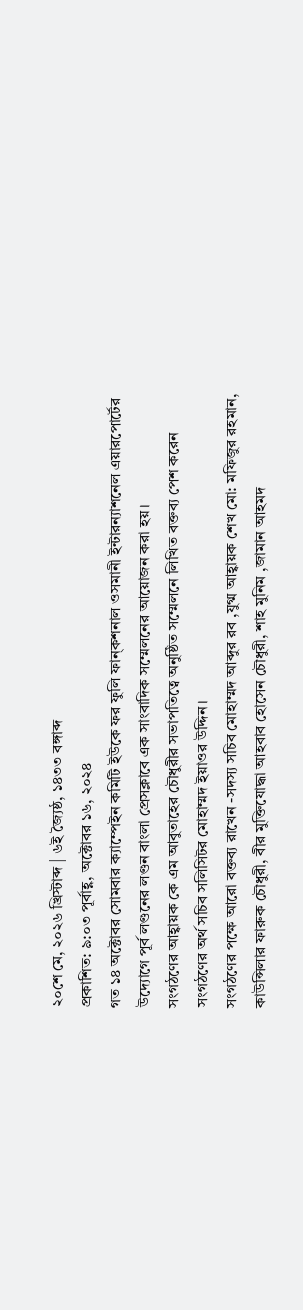২০শে মে, ২০২৬ খ্রিস্টাব্দ | ৬ই জ্যৈষ্ঠ, ১৪৩৩ বঙ্গাব্দ
প্রকাশিত: ৯:০৩ পূর্বাহ্ণ, অক্টোবর ১৬, ২০২৪
গত ১৪ অক্টোবর সোমবার ক্যাম্পেইন কমিটি ইউকে ফর ফুলি ফান্কশনাল ওসমানী ইন্টারন্যাশনেল এয়ারপোর্টের উদ্যোগে পূর্ব লণ্ডনের লণ্ডন বাংলা প্রেসক্লাবে এক সাংবাদিক সম্মেলনের আয়োজন করা হয়।
সংগঠণের আহ্বায়ক কে এম আবুতাহের চৌধুরীর সভাপতিত্বে অনুষ্ঠিত সম্মেলনে লিখিত বক্তব্য পেশ করেন সংগঠণের অর্থ সচিব সলিসিটর মোহাম্মদ ইয়াওর উদ্দিন।
সংগঠণের পক্ষে আরো বক্তব্য রাখেন -সদস্য সচিব মোহাম্মদ আব্দুর রব ,যুগ্ম আহ্বায়ক শেখ মো: মফিজুর রহমান, কাউন্সিলার ফারুক চৌধুরী, বীর মুক্তিযোদ্ধা আহবাব হোসেন চৌধুরী, শাহ মুনিম ,জামান আহমদ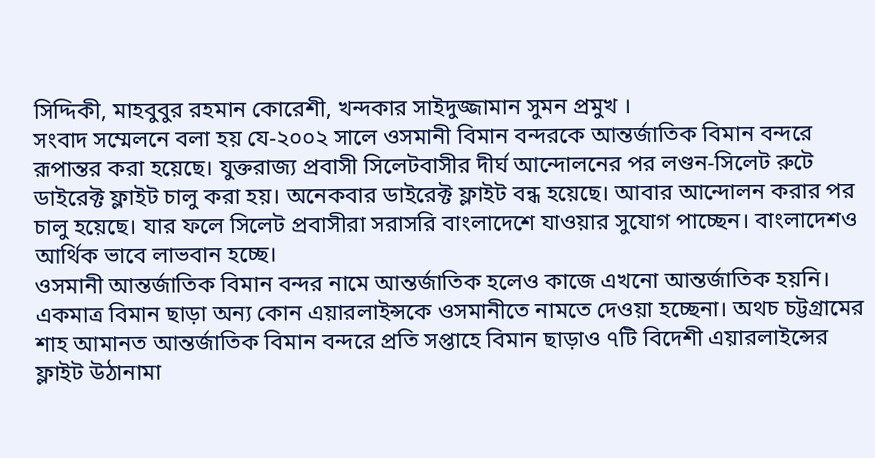সিদ্দিকী, মাহবুবুর রহমান কোরেশী, খন্দকার সাইদুজ্জামান সুমন প্রমুখ ।
সংবাদ সম্মেলনে বলা হয় যে-২০০২ সালে ওসমানী বিমান বন্দরকে আন্তর্জাতিক বিমান বন্দরে রূপান্তর করা হয়েছে। যুক্তরাজ্য প্রবাসী সিলেটবাসীর দীর্ঘ আন্দোলনের পর লণ্ডন-সিলেট রুটে ডাইরেক্ট ফ্লাইট চালু করা হয়। অনেকবার ডাইরেক্ট ফ্লাইট বন্ধ হয়েছে। আবার আন্দোলন করার পর চালু হয়েছে। যার ফলে সিলেট প্রবাসীরা সরাসরি বাংলাদেশে যাওয়ার সুযোগ পাচ্ছেন। বাংলাদেশও আর্থিক ভাবে লাভবান হচ্ছে।
ওসমানী আন্তর্জাতিক বিমান বন্দর নামে আন্তর্জাতিক হলেও কাজে এখনো আন্তর্জাতিক হয়নি। একমাত্র বিমান ছাড়া অন্য কোন এয়ারলাইন্সকে ওসমানীতে নামতে দেওয়া হচ্ছেনা। অথচ চট্টগ্রামের শাহ আমানত আন্তর্জাতিক বিমান বন্দরে প্রতি সপ্তাহে বিমান ছাড়াও ৭টি বিদেশী এয়ারলাইন্সের ফ্লাইট উঠানামা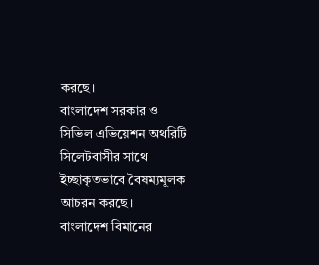করছে।
বাংলাদেশ সরকার ও সিভিল এভিয়েশন অথরিটি সিলেটবাসীর সাথে ইচ্ছাকৃতভাবে বৈষম্যমূলক আচরন করছে।
বাংলাদেশ বিমানের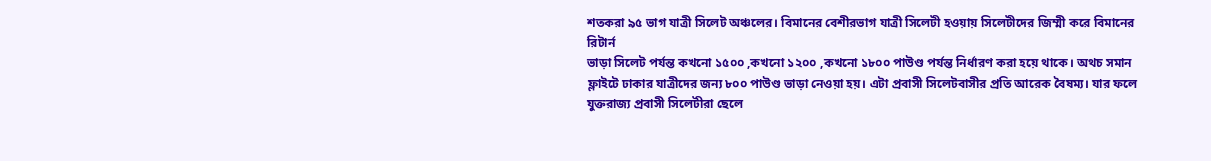শতকরা ৯৫ ভাগ যাত্রী সিলেট অঞ্চলের। বিমানের বেশীরভাগ যাত্রী সিলেটী হওয়ায় সিলেটীদের জিম্মী করে বিমানের রিটার্ন
ভাড়া সিলেট পর্যন্ত কখনো ১৫০০ ,কখনো ১২০০ ,কখনো ১৮০০ পাউণ্ড পর্যন্ত নির্ধারণ করা হয়ে থাকে। অথচ সমান ফ্লাইটে ঢাকার যাত্রীদের জন্য ৮০০ পাউণ্ড ভাড়া নেওয়া হয়। এটা প্রবাসী সিলেটবাসীর প্রতি আরেক বৈষম্য। যার ফলে যুক্তরাজ্য প্রবাসী সিলেটীরা ছেলে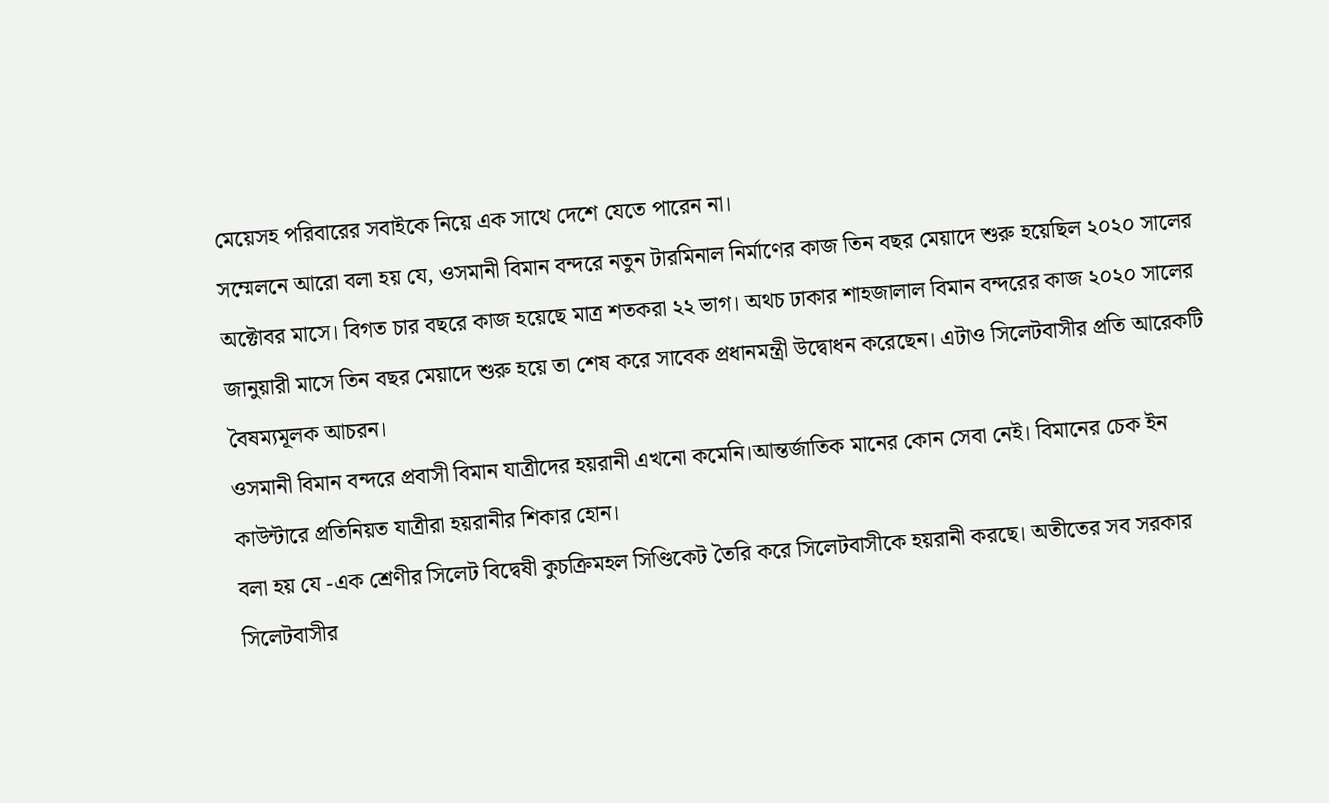মেয়েসহ পরিবারের সবাইকে নিয়ে এক সাথে দেশে যেতে পারেন না।
সম্মেলনে আরো বলা হয় যে, ওসমানী বিমান বন্দরে নতুন টারমিনাল নির্মাণের কাজ তিন বছর মেয়াদে শুরু হয়েছিল ২০২০ সালের অক্টোবর মাসে। বিগত চার বছরে কাজ হয়েছে মাত্র শতকরা ২২ ভাগ। অথচ ঢাকার শাহজালাল বিমান বন্দরের কাজ ২০২০ সালের জানুয়ারী মাসে তিন বছর মেয়াদে শুরু হয়ে তা শেষ করে সাবেক প্রধানমন্ত্রী উদ্বোধন করেছেন। এটাও সিলেটবাসীর প্রতি আরেকটি বৈষম্যমূলক আচরন।
ওসমানী বিমান বন্দরে প্রবাসী বিমান যাত্রীদের হয়রানী এখনো কমেনি।আন্তর্জাতিক মানের কোন সেবা নেই। বিমানের চেক ইন কাউন্টারে প্রতিনিয়ত যাত্রীরা হয়রানীর শিকার হোন।
বলা হয় যে -এক শ্রেণীর সিলেট বিদ্বেষী কুচক্রিমহল সিণ্ডিকেট তৈরি করে সিলেটবাসীকে হয়রানী করছে। অতীতের সব সরকার সিলেটবাসীর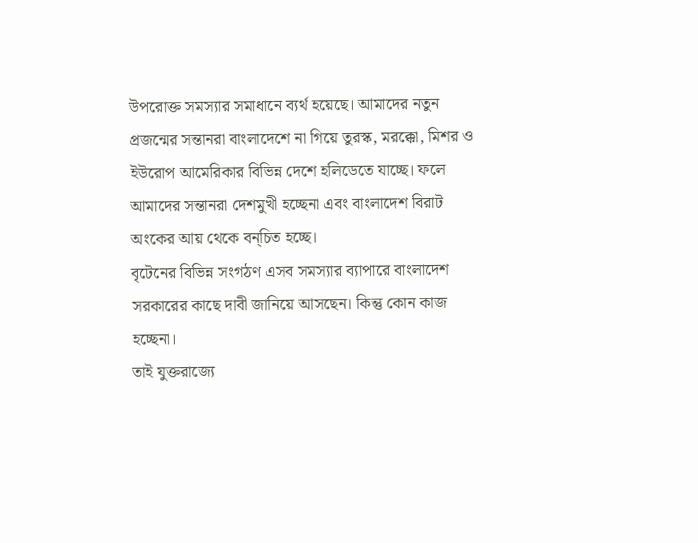উপরোক্ত সমস্যার সমাধানে ব্যর্থ হয়েছে। আমাদের নতুন প্রজন্মের সন্তানরা বাংলাদেশে না গিয়ে তুরস্ক, মরক্কো, মিশর ও ইউরোপ আমেরিকার বিভিন্ন দেশে হলিডেতে যাচ্ছে। ফলে আমাদের সন্তানরা দেশমুখী হচ্ছেনা এবং বাংলাদেশ বিরাট অংকের আয় থেকে বন্চিত হচ্ছে।
বৃটেনের বিভিন্ন সংগঠণ এসব সমস্যার ব্যাপারে বাংলাদেশ সরকারের কাছে দাবী জানিয়ে আসছেন। কিন্তু কোন কাজ হচ্ছেনা।
তাই যুক্তরাজ্যে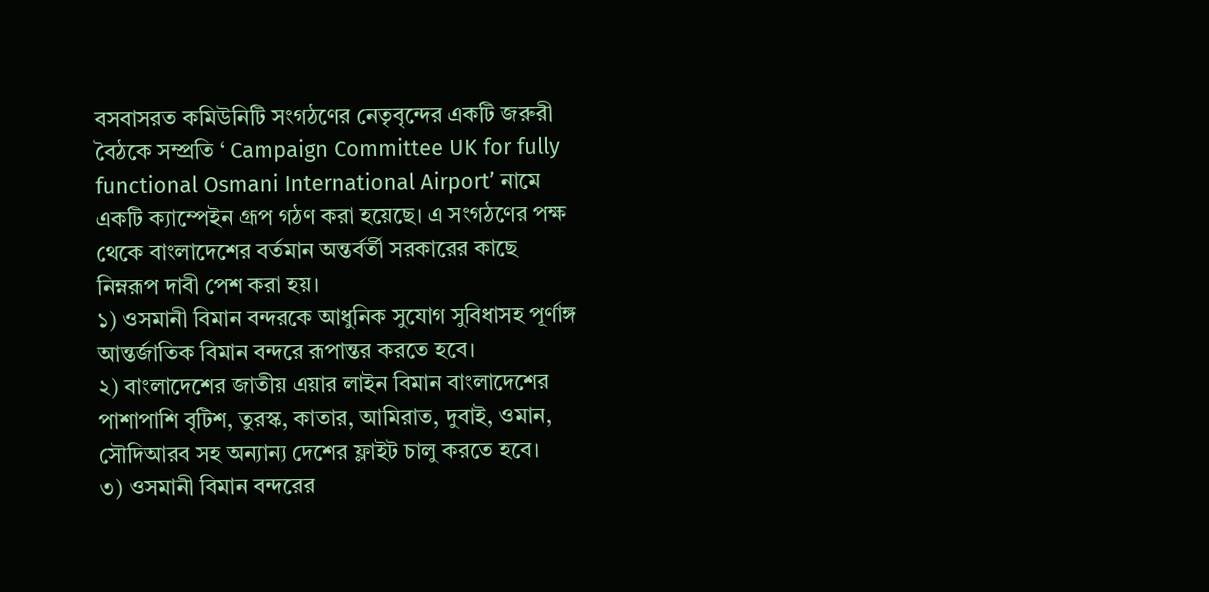বসবাসরত কমিউনিটি সংগঠণের নেতৃবৃন্দের একটি জরুরী বৈঠকে সম্প্রতি ‘ Campaign Committee UK for fully functional Osmani International Airport’ নামে একটি ক্যাম্পেইন গ্রূপ গঠণ করা হয়েছে। এ সংগঠণের পক্ষ থেকে বাংলাদেশের বর্তমান অন্তর্বর্তী সরকারের কাছে নিম্নরূপ দাবী পেশ করা হয়।
১) ওসমানী বিমান বন্দরকে আধুনিক সুযোগ সুবিধাসহ পূর্ণাঙ্গ আন্তর্জাতিক বিমান বন্দরে রূপান্তর করতে হবে।
২) বাংলাদেশের জাতীয় এয়ার লাইন বিমান বাংলাদেশের পাশাপাশি বৃটিশ, তুরস্ক, কাতার, আমিরাত, দুবাই, ওমান, সৌদিআরব সহ অন্যান্য দেশের ফ্লাইট চালু করতে হবে।
৩) ওসমানী বিমান বন্দরের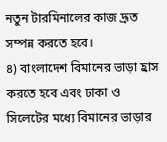নতুন টারমিনালের কাজ দ্রূত সম্পন্ন করতে হবে।
৪) বাংলাদেশ বিমানের ভাড়া হ্রাস করতে হবে এবং ঢাকা ও সিলেটের মধ্যে বিমানের ভাড়ার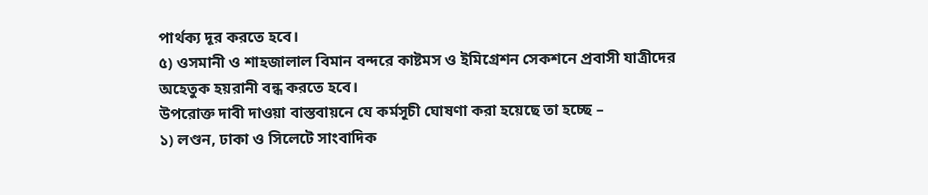পার্থক্য দূর করতে হবে।
৫) ওসমানী ও শাহজালাল বিমান বন্দরে কাষ্টমস ও ইমিগ্রেশন সেকশনে প্রবাসী যাত্রীদের অহেতুক হয়রানী বন্ধ করতে হবে।
উপরোক্ত দাবী দাওয়া বাস্তবায়নে যে কর্মসূচী ঘোষণা করা হয়েছে তা হচ্ছে –
১) লণ্ডন, ঢাকা ও সিলেটে সাংবাদিক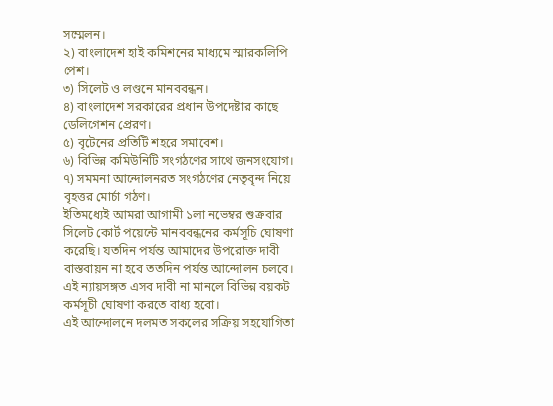সম্মেলন।
২) বাংলাদেশ হাই কমিশনের মাধ্যমে স্মারকলিপি পেশ।
৩) সিলেট ও লণ্ডনে মানববন্ধন।
৪) বাংলাদেশ সরকারের প্রধান উপদেষ্টার কাছে ডেলিগেশন প্রেরণ।
৫) বৃটেনের প্রতিটি শহরে সমাবেশ।
৬) বিভিন্ন কমিউনিটি সংগঠণের সাথে জনসংযোগ।
৭) সমমনা আন্দোলনরত সংগঠণের নেতৃবৃন্দ নিয়ে বৃহত্তর মোর্চা গঠণ।
ইতিমধ্যেই আমরা আগামী ১লা নভেম্বর শুক্রবার সিলেট কোর্ট পয়েন্টে মানববন্ধনের কর্মসূচি ঘোষণা করেছি। যতদিন পর্যন্ত আমাদের উপরোক্ত দাবী বাস্তবায়ন না হবে ততদিন পর্যন্ত আন্দোলন চলবে। এই ন্যায়সঙ্গত এসব দাবী না মানলে বিভিন্ন বয়কট কর্মসূচী ঘোষণা করতে বাধ্য হবো।
এই আন্দোলনে দলমত সকলের সক্রিয় সহযোগিতা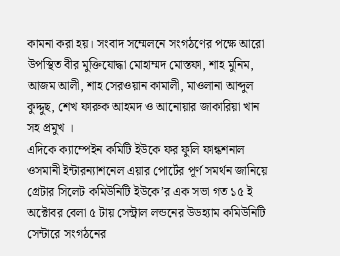কামনা করা হয়। সংবাদ সম্মেলনে সংগঠণের পক্ষে আরো উপস্থিত বীর মুক্তিযোদ্ধা মোহাম্মদ মোস্তফা, শাহ মুনিম, আজম আলী, শাহ সেরওয়ান কামালী, মাওলানা আব্দুল কুদ্দুছ, শেখ ফারুক আহমদ ও আনোয়ার জাকারিয়া খান সহ প্রমুখ ।
এদিকে ক্যাম্পেইন কমিটি ইউকে ফর ফুলি ফান্কশনাল ওসমানী ইন্টারন্যাশনেল এয়ার পোর্টের পূর্ণ সমর্থন জানিয়ে গ্রেটার সিলেট কমিউনিটি ইউকে’র এক সভা গত ১৫ ই অক্টোবর বেলা ৫ টায় সেন্ট্রাল লন্ডনের উডহ্যাম কমিউনিটি সেন্টারে সংগঠনের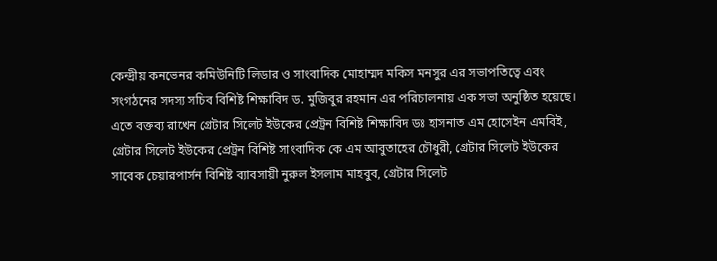কেন্দ্রীয় কনভেনর কমিউনিটি লিডার ও সাংবাদিক মোহাম্মদ মকিস মনসুর এর সভাপতিত্বে এবং সংগঠনের সদস্য সচিব বিশিষ্ট শিক্ষাবিদ ড. মুজিবুর রহমান এর পরিচালনায় এক সভা অনুষ্ঠিত হয়েছে। এতে বক্তব্য রাখেন গ্রেটার সিলেট ইউকের প্রেট্রন বিশিষ্ট শিক্ষাবিদ ডঃ হাসনাত এম হোসেইন এমবিই, গ্রেটার সিলেট ইউকের প্রেট্রন বিশিষ্ট সাংবাদিক কে এম আবুতাহের চৌধুরী, গ্রেটার সিলেট ইউকের সাবেক চেয়ারপার্সন বিশিষ্ট ব্যাবসায়ী নুরুল ইসলাম মাহবুব, গ্রেটার সিলেট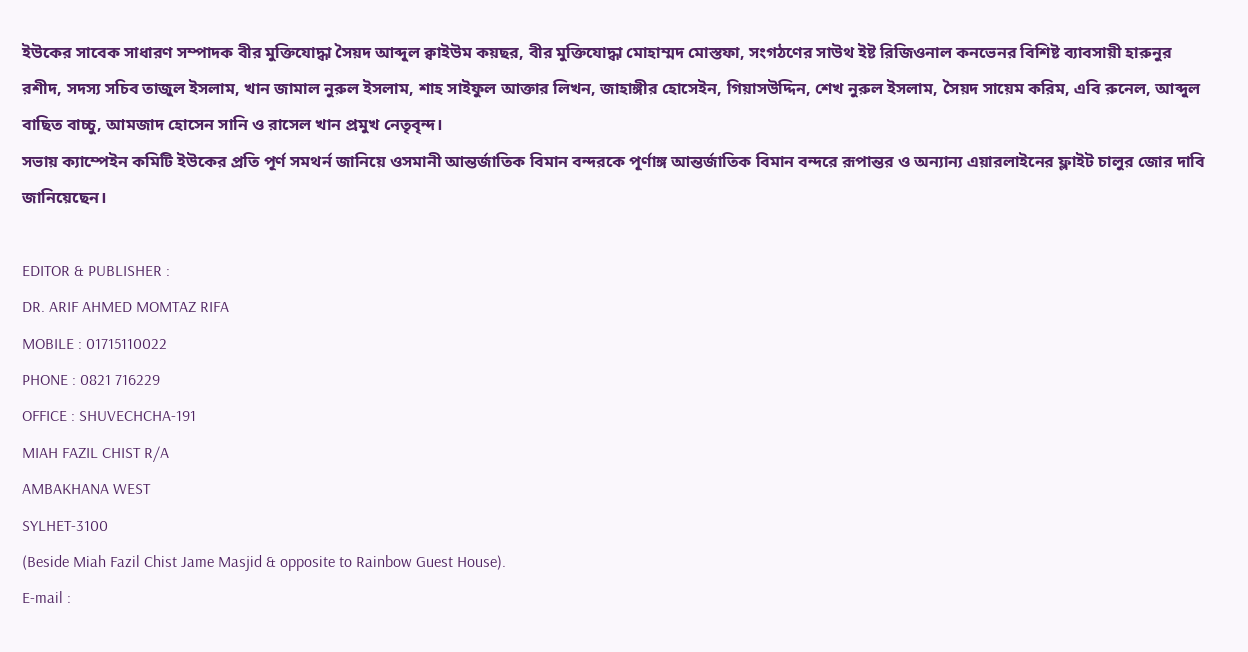ইউকের সাবেক সাধারণ সম্পাদক বীর মুক্তিযোদ্ধা সৈয়দ আব্দুল ক্বাইউম কয়ছর, বীর মুক্তিযোদ্ধা মোহাম্মদ মোস্তফা, সংগঠণের সাউথ ইষ্ট রিজিওনাল কনভেনর বিশিষ্ট ব্যাবসায়ী হারুনুর রশীদ, সদস্য সচিব তাজুল ইসলাম, খান জামাল নুরুল ইসলাম, শাহ সাইফুল আক্তার লিখন, জাহাঙ্গীর হোসেইন, গিয়াসউদ্দিন, শেখ নুরুল ইসলাম, সৈয়দ সায়েম করিম, এবি রুনেল, আব্দুল বাছিত বাচ্চু, আমজাদ হোসেন সানি ও রাসেল খান প্রমুখ নেতৃবৃন্দ।
সভায় ক্যাম্পেইন কমিটি ইউকের প্রতি পূর্ণ সমথর্ন জানিয়ে ওসমানী আন্তর্জাতিক বিমান বন্দরকে পূর্ণাঙ্গ আন্তর্জাতিক বিমান বন্দরে রূপান্তর ও অন্যান্য এয়ারলাইনের ফ্লাইট চালুর জোর দাবি জানিয়েছেন।

EDITOR & PUBLISHER :
DR. ARIF AHMED MOMTAZ RIFA
MOBILE : 01715110022
PHONE : 0821 716229
OFFICE : SHUVECHCHA-191
MIAH FAZIL CHIST R/A
AMBAKHANA WEST
SYLHET-3100
(Beside Miah Fazil Chist Jame Masjid & opposite to Rainbow Guest House).
E-mail :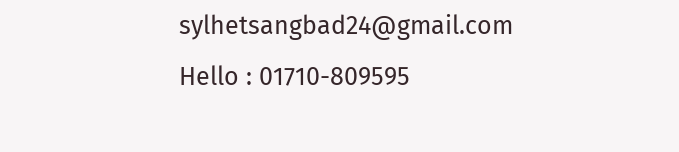sylhetsangbad24@gmail.com
Hello : 01710-809595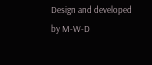Design and developed by M-W-D